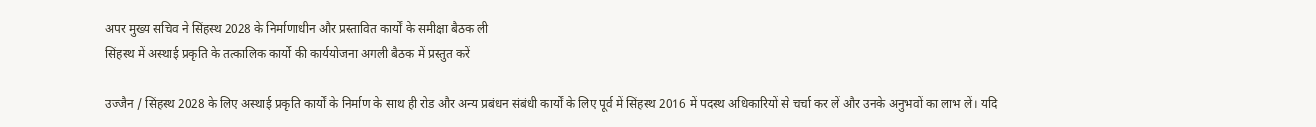अपर मुख्य सचिव ने सिंहस्थ 2028 के निर्माणाधीन और प्रस्तावित कार्यों के समीक्षा बैठक ली
सिंहस्थ में अस्थाई प्रकृति के तत्‍कालिक कार्यो की कार्ययोजना अगली बैठक में प्रस्‍तुत करें

उज्जैन / सिंहस्थ 2028 के लिए अस्थाई प्रकृति कार्यों के निर्माण के साथ ही रोड और अन्य प्रबंधन संबंधी कार्यों के लिए पूर्व में सिंहस्थ 2016 में पदस्थ अधिकारियों से चर्चा कर लें और उनके अनुभवों का लाभ लें। यदि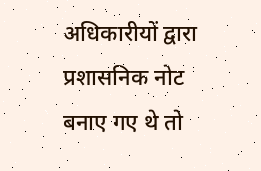अधिकारीयों द्वारा प्रशासनिक नोट बनाए गए थे तो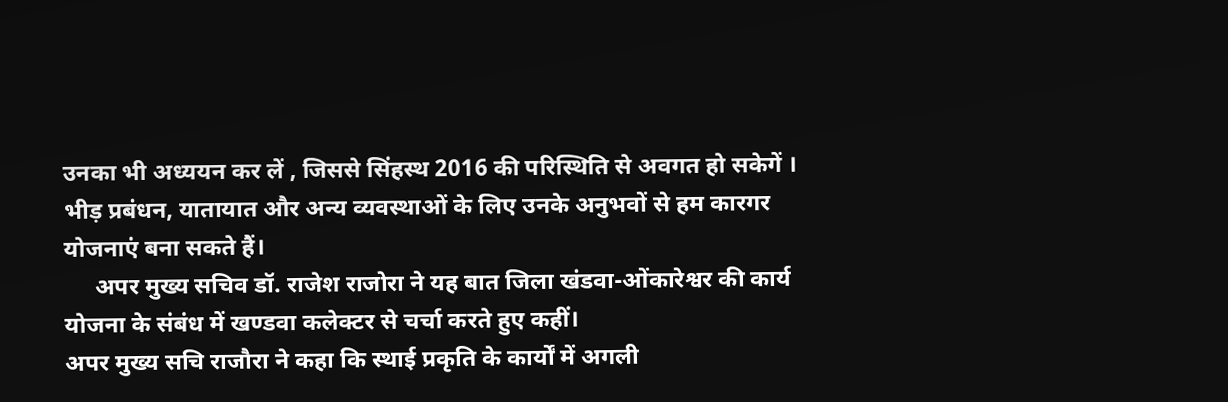उनका भी अध्‍ययन कर लें , जिससे सिंहस्‍थ 2016 की परिस्थिति से अवगत हो सकेगें । भीड़ प्रबंधन, यातायात और अन्य व्यवस्थाओं के लिए उनके अनुभवों से हम कारगर योजनाएं बना सकते हैं।
     अपर मुख्य सचिव डॉ. राजेश राजोरा ने यह बात जिला खंडवा-ओंकारेश्वर की कार्य योजना के संबंध में खण्‍डवा कलेक्टर से चर्चा करते हुए कहीं।
अपर मुख्य सचि राजौरा ने कहा कि स्थाई प्रकृति के कार्यों में अगली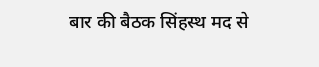बार की बैठक सिंहस्थ मद से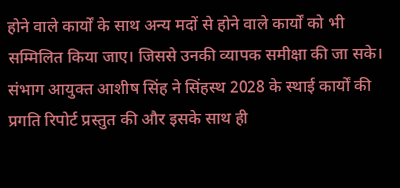होने वाले कार्यों के साथ अन्य मदों से होने वाले कार्यों को भी सम्मिलित किया जाए। जिससे उनकी व्यापक समीक्षा की जा सके।
संभाग आयुक्त आशीष सिंह ने सिंहस्थ 2028 के स्थाई कार्यों की प्रगति रिपोर्ट प्रस्तुत की और इसके साथ ही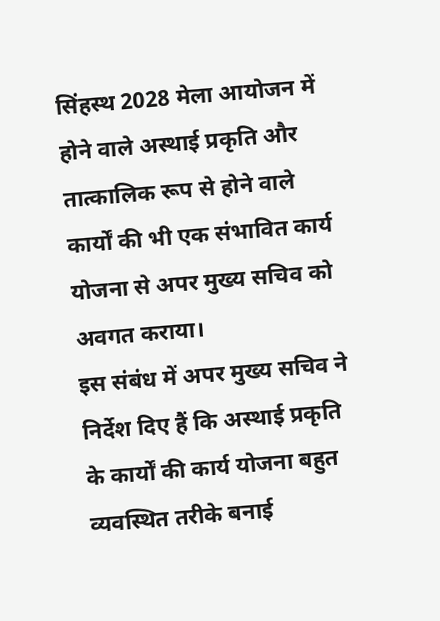सिंहस्थ 2028 मेला आयोजन में होने वाले अस्थाई प्रकृति और तात्कालिक रूप से होने वाले कार्यों की भी एक संभावित कार्य योजना से अपर मुख्य सचिव को अवगत कराया।
इस संबंध में अपर मुख्य सचिव ने निर्देश दिए हैं कि अस्थाई प्रकृति के कार्यों की कार्य योजना बहुत व्यवस्थित तरीके बनाई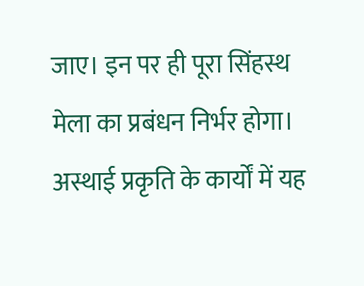जाए। इन पर ही पूरा सिंहस्थ मेला का प्रबंधन निर्भर होगा। अस्थाई प्रकृति के कार्यों में यह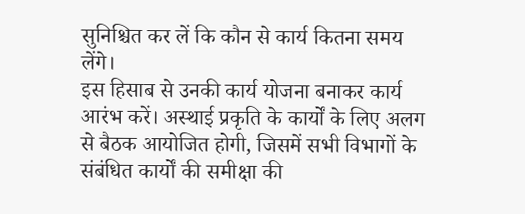सुनिश्चित कर लें कि कौन से कार्य कितना समय लेंगे।
इस हिसाब से उनकी कार्य योजना बनाकर कार्य आरंभ करें। अस्थाई प्रकृति के कार्यों के लिए अलग से बैठक आयोजित होगी, जिसमें सभी विभागों के संबंधित कार्यों की समीक्षा की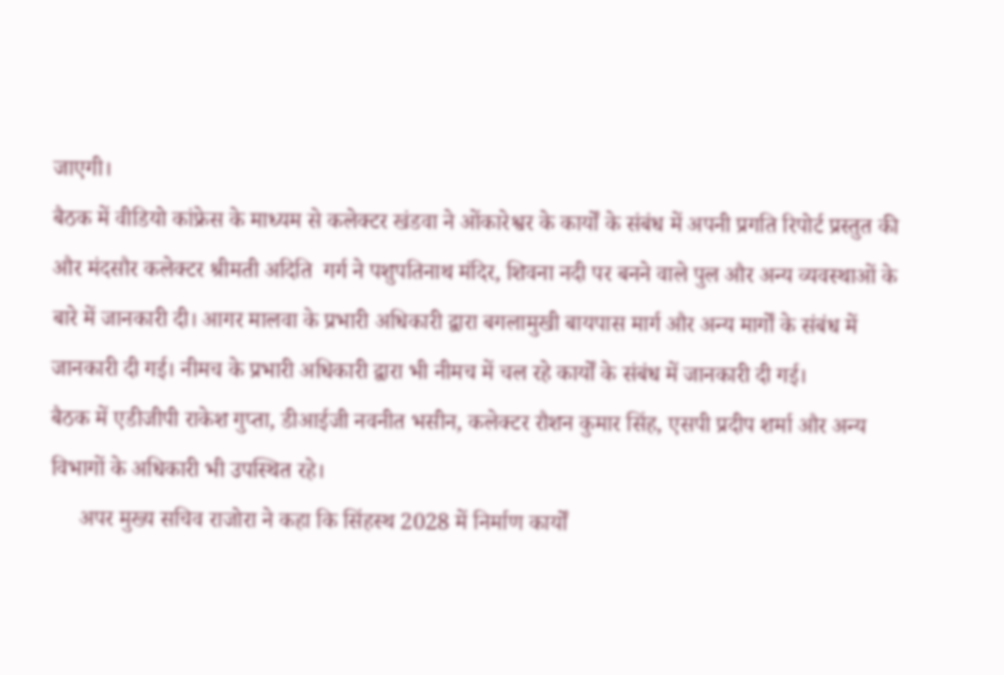जाएगी।
बैठक में वीडियो कांफ्रेस के माध्‍यम से कलेक्टर खंडवा ने ओंकारेश्वर के कार्यों के संबंध में अपनी प्रगति रिपोर्ट प्रस्तुत की और मंदसौर कलेक्टर श्रीमती अदिति  गर्ग ने पशुपतिनाथ मंदिर, शिवना नदी पर बनने वाले पुल और अन्य व्यवस्थाओं के बारे में जानकारी दी। आगर मालवा के प्रभारी अधिकारी द्वारा बगलामुखी बायपास मार्ग और अन्य मार्गों के संबंध में जानकारी दी गई। नीमच के प्रभारी अधिकारी द्वारा भी नीमच में चल रहे कार्यों के संबंध में जानकारी दी गई।
बैठक में एडीजीपी राकेश गुप्ता, डीआईजी न‍वनीत भसीन, कलेक्टर रौशन कुमार सिंह, एसपी प्रदीप शर्मा और अन्य विभागों के अधिकारी भी उपस्थित रहे।
     अपर मुख्य सचिव राजोरा ने कहा कि सिंहस्थ 2028 में निर्माण कार्यों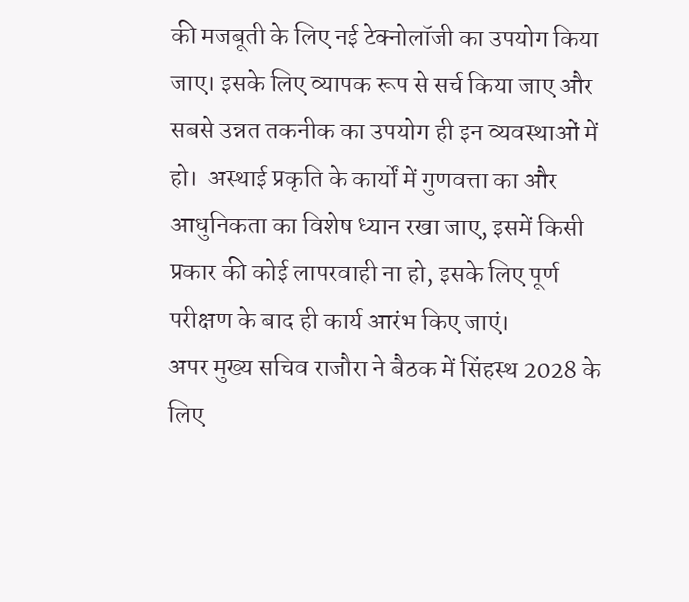की मजबूती के लिए नई टेक्नोलॉजी का उपयोग किया जाए। इसके लिए व्यापक रूप से सर्च किया जाए और सबसे उन्नत तकनीक का उपयोग ही इन व्यवस्थाओं में हो।  अस्थाई प्रकृति के कार्यों में गुणवत्ता का और आधुनिकता का विशेष ध्यान रखा जाए, इसमें किसी प्रकार की कोई लापरवाही ना हो, इसके लिए पूर्ण परीक्षण के बाद ही कार्य आरंभ किए जाएं।
अपर मुख्य सचिव राजौरा ने बैठक में सिंहस्थ 2028 के लिए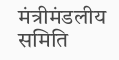मंत्रीमंडलीय समिति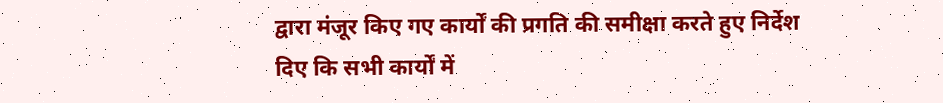द्वारा मंजूर किए गए कार्यों की प्रगति की समीक्षा करते हुए निर्देश दिए कि सभी कार्यों में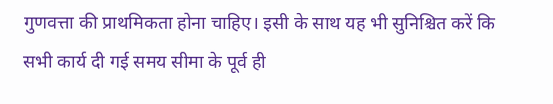गुणवत्ता की प्राथमिकता होना चाहिए। इसी के साथ यह भी सुनिश्चित करें कि सभी कार्य दी गई समय सीमा के पूर्व ही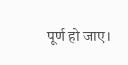पूर्ण हो जाए।